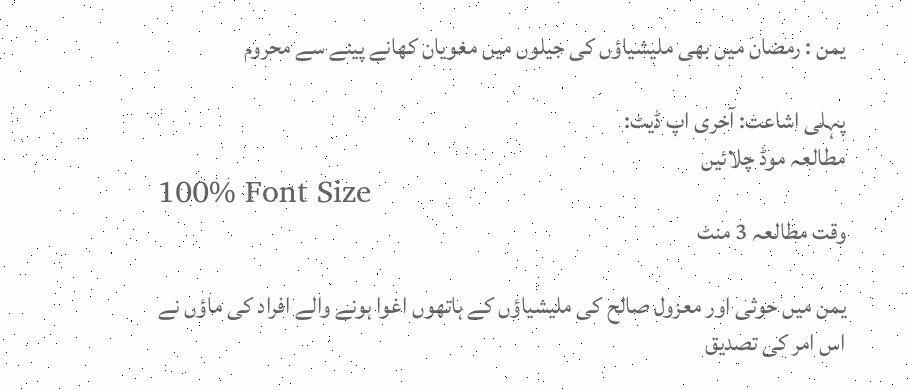یمن : رمضان میں بھی ملیشیاؤں کی جیلوں میں مغویان کھانے پینے سے محروم

پہلی اشاعت: آخری اپ ڈیٹ:
مطالعہ موڈ چلائیں
100% Font Size
وقت مطالعہ 3 منٹ

یمن میں حوثی اور معزول صالح کی ملیشیاؤں کے ہاتھوں اغوا ہونے والے افراد کی ماؤں نے اس امر کی تصدیق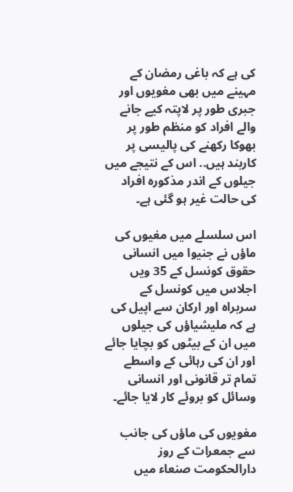کی ہے کہ باغی رمضان کے مہینے میں بھی مغویوں اور جبری طور پر لاپتہ کیے جانے والے افراد کو منظم طور پر بھوکا رکھنے کی پالیسی پر کاربند ہیں.. اس کے نتیجے میں جیلوں کے اندر مذکورہ افراد کی حالت غیر ہو گئی ہے۔

اس سلسلے میں مغیوں کی ماؤں نے جنیوا میں انسانی حقوق کونسل کے 35 ویں اجلاس میں کونسل کے سربراہ اور ارکان سے اپیل کی ہے کہ ملیشیاؤں کی جیلوں میں ان کے بیٹوں کو بچایا جائے اور ان کی رہائی کے واسطے تمام تر قانونی اور انسانی وسائل کو بروئے کار لایا جائے۔

مغویوں کی ماؤں کی جانب سے جمعرات کے روز دارالحکومت صنعاء میں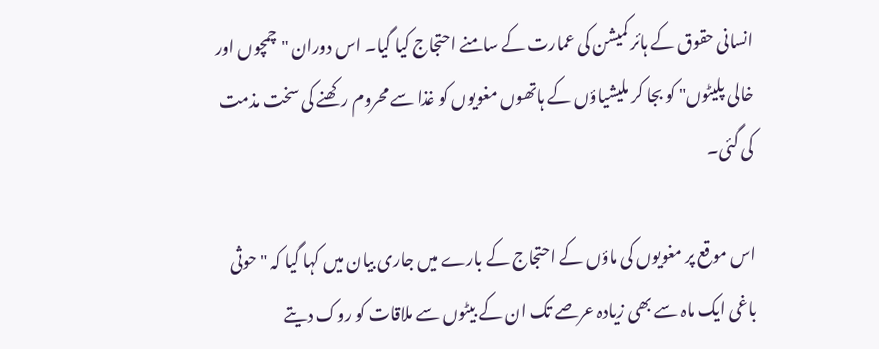انسانی حقوق کے ہائر کمیشن کی عمارت کے سامنے احتجاج کیا گیا۔ اس دوران "چمچوں اور خالی پلیٹوں" کو بجا کر ملیشیاؤں کے ہاتھوں مغویوں کو غذا سے محروم رکھنے کی سخت مذمت کی گئی۔

اس موقع پر مغویوں کی ماؤں کے احتجاج کے بارے میں جاری بیان میں کہا گیا کہ "حوثی باغی ایک ماہ سے بھی زیادہ عرصے تک ان کے بیٹوں سے ملاقات کو روک دیتے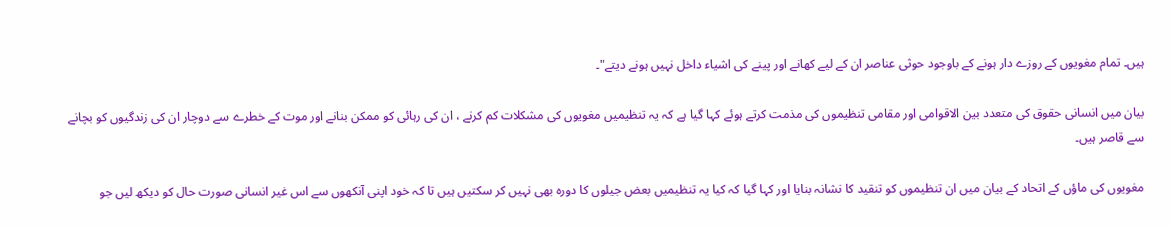ہیں۔ تمام مغویوں کے روزے دار ہونے کے باوجود حوثی عناصر ان کے لیے کھانے اور پینے کی اشیاء داخل نہیں ہونے دیتے"۔

بیان میں انسانی حقوق کی متعدد بین الاقوامی اور مقامی تنظیموں کی مذمت کرتے ہوئے کہا گیا ہے کہ یہ تنظیمیں مغویوں کی مشکلات کم کرنے ، ان کی رہائی کو ممکن بنانے اور موت کے خطرے سے دوچار ان کی زندگیوں کو بچانے سے قاصر ہیں۔

مغویوں کی ماؤں کے اتحاد کے بیان میں ان تنظیموں کو تنقید کا نشانہ بنایا اور کہا گیا کہ کیا یہ تنظیمیں بعض جیلوں کا دورہ بھی نہیں کر سکتیں ہیں تا کہ خود اپنی آنکھوں سے اس غیر انسانی صورت حال کو دیکھ لیں جو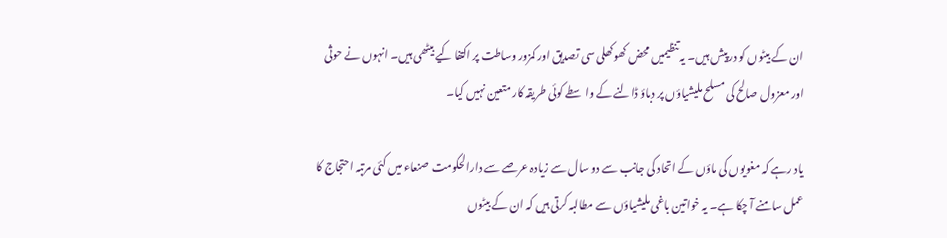ان کے بیٹوں کو درپیش ہیں۔ یہ تنظیمیں محض کھوکھلی سی تصدیق اور کمزور وساطت پر اکتفا کیے بیٹھی ہیں۔ انہوں نے حوثی اور معزول صالح کی مسلح ملیشیاؤں پر دباؤ ڈالنے کے واسطے کوئی طریقہ کار متعین نہیں کیا۔

یاد رہے کہ مغویوں کی ماؤں کے اتحاد کی جانب سے دو سال سے زیادہ عرصے سے دارالحکومت صنعاء میں کئی مرتبہ احتجاج کا عمل سامنے آ چکا ہے۔ یہ خواتین باغی ملیشیاؤں سے مطالبہ کرتی ہیں کہ ان کے بیٹوں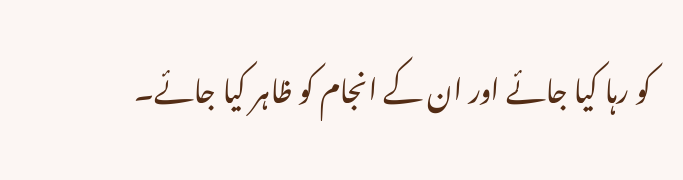کو رہا کیا جائے اور ان کے انجام کو ظاہر کیا جائے۔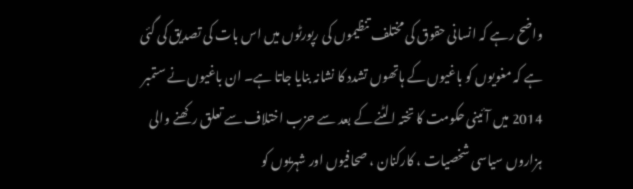واضح رہے کہ انسانی حقوق کی مختلف تنظیموں کی رپورٹوں میں اس بات کی تصدیق کی گئی ہے کہ مغویوں کو باغیوں کے ہاتھوں تشدد کا نشانہ بنایا جاتا ہے۔ ان باغیوں نے ستمبر 2014 میں آئینی حکومت کا تختہ الٹنے کے بعد سے حزب اختلاف سے تعلق رکھنے والی ہزاروں سیاسی شخصیات ، کارکنان ، صحافیوں اور شہریوں کو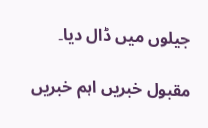جیلوں میں ڈال دیا۔

مقبول خبریں اہم خبریں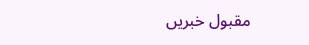مقبول خبریں